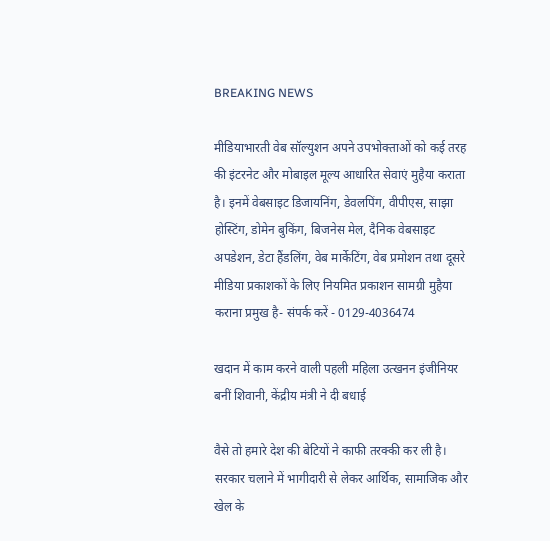BREAKING NEWS

मीडियाभारती वेब सॉल्युशन अपने उपभोक्ताओं को कई तरह की इंटरनेट और मोबाइल मूल्य आधारित सेवाएं मुहैया कराता है। इनमें वेबसाइट डिजायनिंग, डेवलपिंग, वीपीएस, साझा होस्टिंग, डोमेन बुकिंग, बिजनेस मेल, दैनिक वेबसाइट अपडेशन, डेटा हैंडलिंग, वेब मार्केटिंग, वेब प्रमोशन तथा दूसरे मीडिया प्रकाशकों के लिए नियमित प्रकाशन सामग्री मुहैया कराना प्रमुख है- संपर्क करें - 0129-4036474

खदान में काम करने वाली पहली महिला उत्खनन इंजीनियर बनीं शिवानी, केंद्रीय मंत्री ने दी बधाई

वैसे तो हमारे देश की बेटियों ने काफी तरक्की कर ली है। सरकार चलाने में भागीदारी से लेकर आर्थिक, सामाजिक और खेल के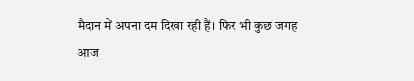मैदान में अपना दम दिखा रही हैं। फिर भी कुछ जगह आज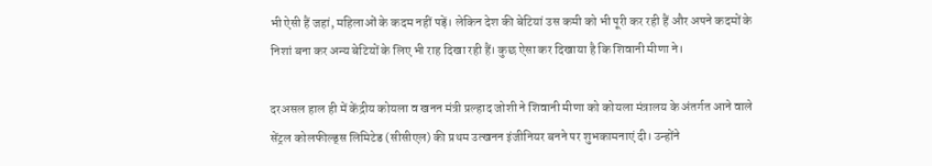भी ऐसी हैं जहां, महिलाओं के कदम नहीं पड़ें। लेकिन देश की बेटियां उस कमी को भी पूरी कर रही हैं और अपने कदमों के निशां बना कर अन्य बेटियों के लिए भी राह दिखा रही हैं। कुछ ऐसा कर दिखाया है कि शिवानी मीणा ने।

दरअसल हाल ही में केंद्रीय कोयला व खनन मंत्री प्रल्हाद जोशी ने शिवानी मीणा को कोयला मंत्रालय के अंतर्गत आने वाले सेंट्रल कोलफील्ड्स लिमिटेड (सीसीएल) की प्रथम उत्खनन इंजीनियर बनने पर शुभकामनाएं दी। उन्होंने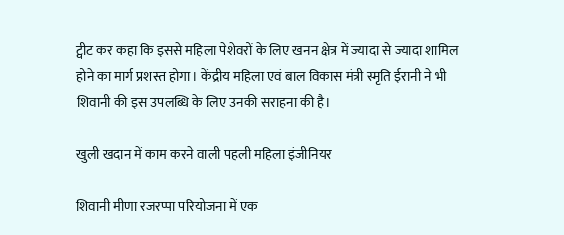ट्वीट कर कहा कि इससे महिला पेशेवरों के लिए खनन क्षेत्र में ज्यादा से ज्यादा शामिल होने का मार्ग प्रशस्त होगा। केंद्रीय महिला एवं बाल विकास मंत्री स्मृति ईरानी ने भी शिवानी की इस उपलब्धि के लिए उनकी सराहना की है।

खुली खदान में काम करने वाली पहली महिला इंजीनियर

शिवानी मीणा रजरप्पा परियोजना में एक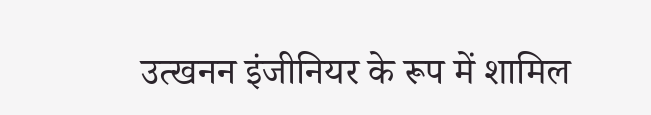उत्खनन इंजीनियर के रूप में शामिल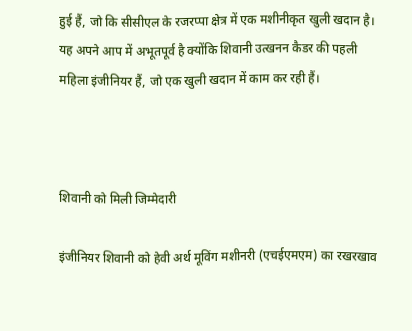हुई हैं, जो कि सीसीएल के रजरप्पा क्षेत्र में एक मशीनीकृत खुली खदान है। यह अपने आप में अभूतपूर्व है क्योंकि शिवानी उत्खनन कैडर की पहली महिला इंजीनियर हैं, जो एक खुली खदान में काम कर रही हैं।



शिवानी को मिली जिम्मेदारी

इंजीनियर शिवानी को हेवी अर्थ मूविंग मशीनरी (एचईएमएम) का रखरखाव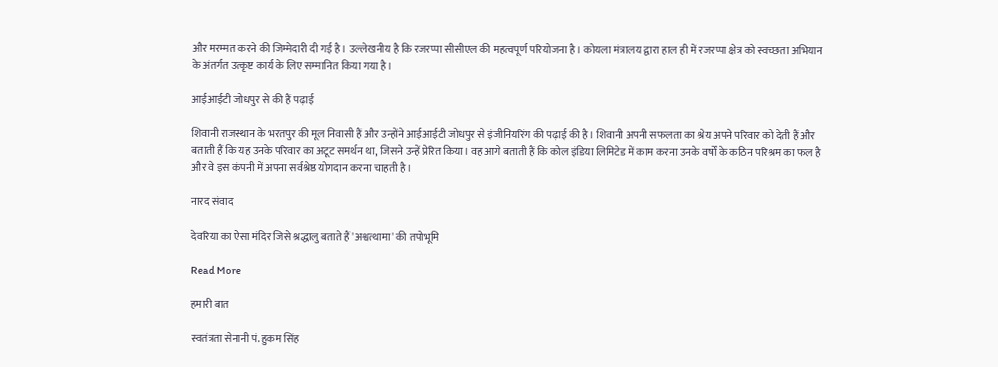और मरम्मत करने की जिम्मेदारी दी गई है। उल्लेखनीय है कि रजरप्पा सीसीएल की महत्वपूर्ण परियोजना है। कोयला मंत्रालय द्वारा हाल ही में रजरप्पा क्षेत्र को स्वच्छता अभियान के अंतर्गत उत्कृष्ट कार्य के लिए सम्मानित किया गया है।

आईआईटी जोधपुर से की हैं पढ़ाई

शिवानी राजस्थान के भरतपुर की मूल निवासी हैं और उन्होंने आईआईटी जोधपुर से इंजीनियरिंग की पढ़ाई की है। शिवानी अपनी सफलता का श्रेय अपने परिवार को देती हैं और बताती हैं कि यह उनके परिवार का अटूट समर्थन था, जिसने उन्हें प्रेरित किया। वह आगे बताती हैं कि कोल इंडिया लिमिटेड में काम करना उनके वर्षों के कठिन परिश्रम का फल है और वे इस कंपनी में अपना सर्वश्रेष्ठ योगदान करना चाहती है।

नारद संवाद

देवरिया का ऐसा मंदिर जिसे श्रद्धालु बताते हैं 'अश्वत्थामा' की तपोभूमि

Read More

हमारी बात

स्वतंत्रता सेनानी पं. हुकम सिंह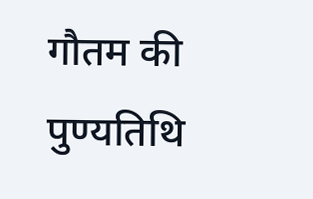गौतम की पुण्यतिथि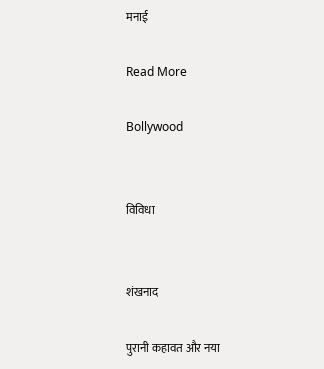मनाई

Read More

Bollywood


विविधा


शंखनाद

पुरानी कहावत और नया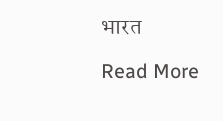भारत

Read More